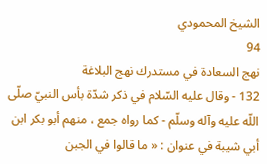الشيخ المحمودي
94
نهج السعادة في مستدرك نهج البلاغة
132 - وقال عليه السّلام في ذكر شدّة بأس النبيّ صلّى اللّه عليه وآله وسلّم - كما رواه جمع ، منهم أبو بكر ابن أبي شيبة في عنوان : « ما قالوا في الجبن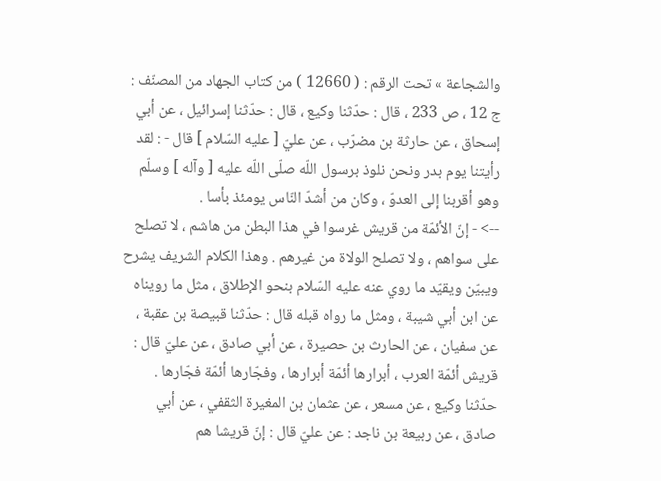والشجاعة » تحت الرقم : ( 12660 ) من كتاب الجهاد من المصنّف : ج 12 ، ص 233 ، قال : حدّثنا وكيع ، قال : حدّثنا إسرائيل ، عن أبي إسحاق ، عن حارثة بن مضرّب ، عن عليّ [ عليه السّلام ] قال - : لقد رأيتنا يوم بدر ونحن نلوذ برسول اللّه صلّى اللّه عليه [ وآله ] وسلّم وهو أقربنا إلى العدوّ ، وكان من أشدّ النّاس يومئذ بأسا .
--> - إنّ الأئمّة من قريش غرسوا في هذا البطن من هاشم ، لا تصلح على سواهم ، ولا تصلح الولاة من غيرهم . وهذا الكلام الشريف يشرح ويبيّن ويقيّد ما روي عنه عليه السّلام بنحو الإطلاق ، مثل ما رويناه عن ابن أبي شيبة ، ومثل ما رواه قبله قال : حدّثنا قبيصة بن عقبة ، عن سفيان ، عن الحارث بن حصيرة ، عن أبي صادق ، عن عليّ قال : قريش أئمّة العرب ، أبرارها أئمّة أبرارها ، وفجّارها أئمّة فجّارها . حدّثنا وكيع ، عن مسعر ، عن عثمان بن المغيرة الثقفي ، عن أبي صادق ، عن ربيعة بن ناجد : عن عليّ قال : إنّ قريشا هم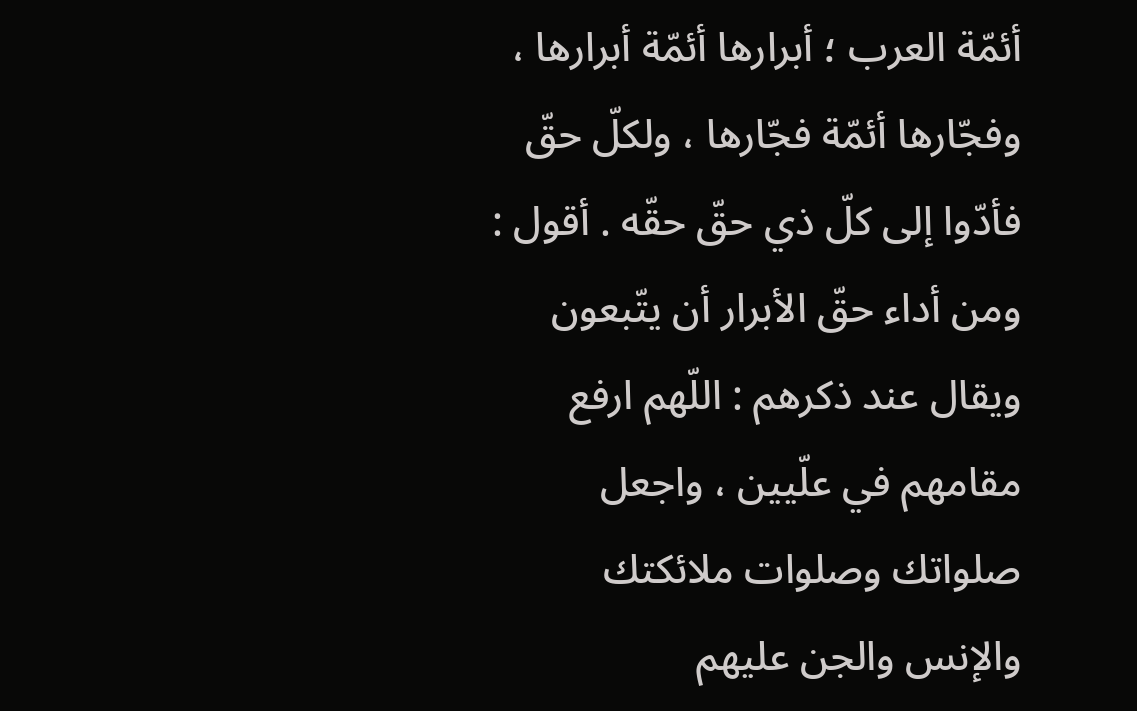أئمّة العرب ؛ أبرارها أئمّة أبرارها ، وفجّارها أئمّة فجّارها ، ولكلّ حقّ فأدّوا إلى كلّ ذي حقّ حقّه . أقول : ومن أداء حقّ الأبرار أن يتّبعون ويقال عند ذكرهم : اللّهم ارفع مقامهم في علّيين ، واجعل صلواتك وصلوات ملائكتك والإنس والجن عليهم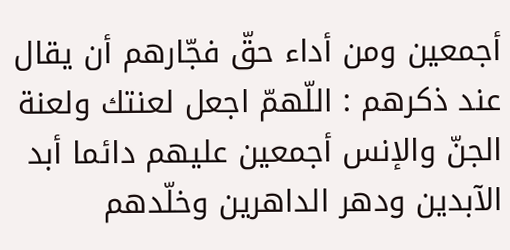أجمعين ومن أداء حقّ فجّارهم أن يقال عند ذكرهم : اللّهمّ اجعل لعنتك ولعنة الجنّ والإنس أجمعين عليهم دائما أبد الآبدين ودهر الداهرين وخلّدهم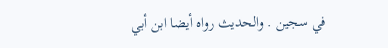في سجين . والحديث رواه أيضا ابن أبي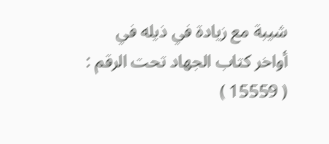شيبة مع زيادة في ذيله في أواخر كتاب الجهاد تحت الرقم : ( 15559 )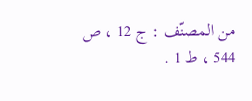من المصنّف : ج 12 ، ص 544 ، ط 1 .